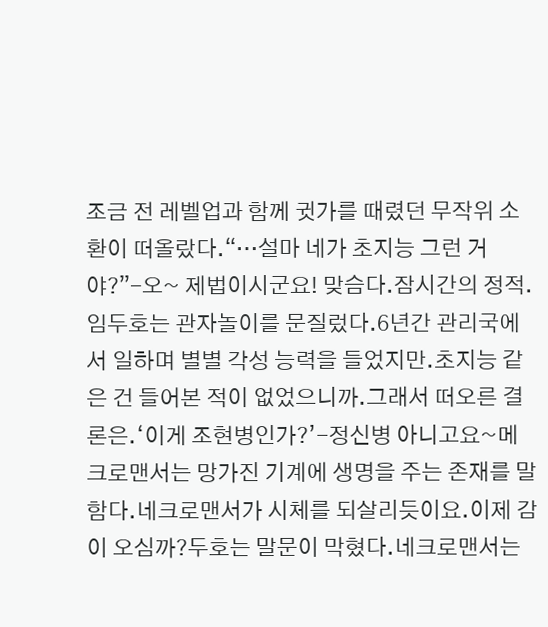조금 전 레벨업과 함께 귓가를 때렸던 무작위 소환이 떠올랐다.“…설마 네가 초지능 그런 거야?”-오~ 제법이시군요! 맞슴다.잠시간의 정적.임두호는 관자놀이를 문질렀다.6년간 관리국에서 일하며 별별 각성 능력을 들었지만.초지능 같은 건 들어본 적이 없었으니까.그래서 떠오른 결론은.‘이게 조현병인가?’-정신병 아니고요~메크로맨서는 망가진 기계에 생명을 주는 존재를 말함다.네크로맨서가 시체를 되살리듯이요.이제 감이 오심까?두호는 말문이 막혔다.네크로맨서는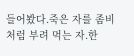들어봤다.죽은 자를 좀비처럼 부려 먹는 자.한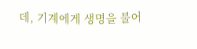데, 기계에게 생명을 불어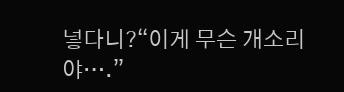넣다니?“이게 무슨 개소리야….”